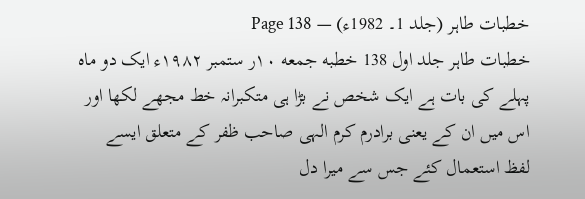خطبات طاہر (جلد 1۔ 1982ء) — Page 138
خطبات طاہر جلد اول 138 خطبه جمعه ۱۰ر ستمبر ۱۹۸۲ء ایک دو ماہ پہلے کی بات ہے ایک شخص نے بڑا ہی متکبرانہ خط مجھے لکھا اور اس میں ان کے یعنی برادرم کرم الہی صاحب ظفر کے متعلق ایسے لفظ استعمال کئے جس سے میرا دل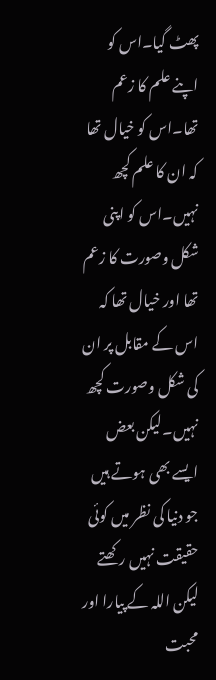پھٹ گیا۔اس کو اپنے علم کا زعم تھا۔اس کو خیال تھا کہ ان کا علم کچھ نہیں۔اس کو اپنی شکل وصورت کا زعم تھا اور خیال تھا کہ اس کے مقابل پر ان کی شکل وصورت کچھ نہیں۔لیکن بعض ایسے بھی ہوتے ہیں جو دنیا کی نظر میں کوئی حقیقت نہیں رکھتے لیکن اللہ کے پیارا اور محبت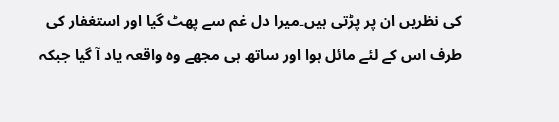کی نظریں ان پر پڑتی ہیں۔میرا دل غم سے پھٹ گیا اور استغفار کی طرف اس کے لئے مائل ہوا اور ساتھ ہی مجھے وہ واقعہ یاد آ گیا جبکہ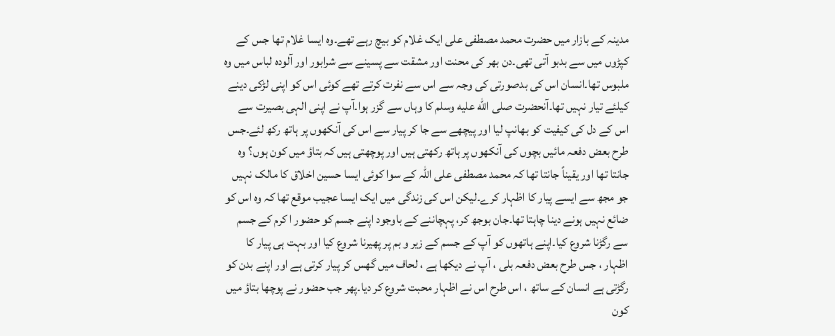مدینہ کے بازار میں حضرت محمد مصطفی علی ایک غلام کو بیچ رہے تھے۔وہ ایسا غلام تھا جس کے کپڑوں میں سے بدبو آتی تھی۔دن بھر کی محنت اور مشقت سے پسینے سے شرابور اور آلودہ لباس میں وہ ملبوس تھا۔انسان اس کی بدصورتی کی وجہ سے اس سے نفرت کرتے تھے کوئی اس کو اپنی لڑکی دینے کیلئے تیار نہیں تھا۔آنحضرت صلى الله عليه وسلم کا وہاں سے گزر ہوا۔آپ نے اپنی الہی بصیرت سے اس کے دل کی کیفیت کو بھانپ لیا اور پیچھے سے جا کر پیار سے اس کی آنکھوں پر ہاتھ رکھ لئے۔جس طرح بعض دفعہ مائیں بچوں کی آنکھوں پر ہاتھ رکھتی ہیں اور پوچھتی ہیں کہ بتاؤ میں کون ہوں؟ وہ جانتا تھا اور یقیناً جانتا تھا کہ محمد مصطفی علی اللہ کے سوا کوئی ایسا حسین اخلاق کا مالک نہیں جو مجھ سے ایسے پیار کا اظہار کرے۔لیکن اس کی زندگی میں ایک ایسا عجیب موقع تھا کہ وہ اس کو ضائع نہیں ہونے دینا چاہتا تھا۔جان بوجھ کر، پہچاننے کے باوجود اپنے جسم کو حضور ا کرم کے جسم سے رگڑنا شروع کیا۔اپنے ہاتھوں کو آپ کے جسم کے زیر و بم پر پھیرنا شروع کیا اور بہت ہی پیار کا اظہار ، جس طرح بعض دفعہ بلی ، آپ نے دیکھا ہے ، لحاف میں گھس کر پیار کرتی ہے اور اپنے بدن کو رگڑتی ہے انسان کے ساتھ ، اس طرح اس نے اظہار محبت شروع کر دیا۔پھر جب حضور نے پوچھا بتاؤ میں کون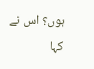ہوں؟ اس نے کہا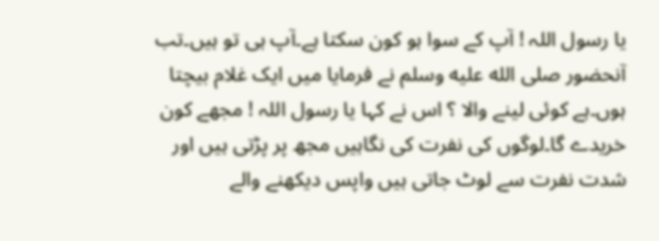یا رسول اللہ ! آپ کے سوا ہو کون سکتا ہے۔آپ ہی تو ہیں۔تب آنحضور صلى الله عليه وسلم نے فرمایا میں ایک غلام بیچتا ہوں۔ہے کوئی لینے والا ؟ اس نے کہا یا رسول اللہ ! مجھے کون خریدے گا۔لوگوں کی نفرت کی نگاہیں مجھ پر پڑتی ہیں اور شدت نفرت سے لوٹ جاتی ہیں واپس دیکھنے والے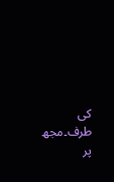کی طرف۔مجھ پر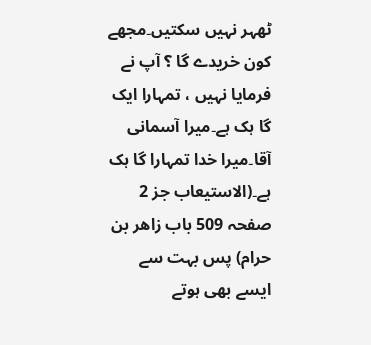ٹھہر نہیں سکتیں۔مجھے کون خریدے گا ؟ آپ نے فرمایا نہیں ، تمہارا ایک گا ہک ہے۔میرا آسمانی آقا۔میرا خدا تمہارا گا ہک ہے۔(الاستیعاب جز 2 صفحہ 509 باب زاهر بن حرام) پس بہت سے ایسے بھی ہوتے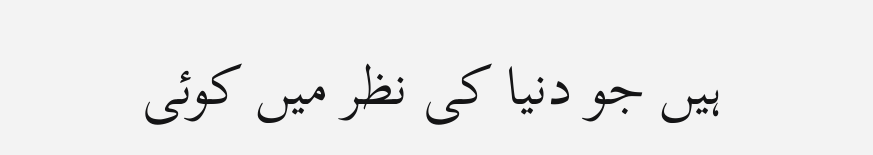ہیں جو دنیا کی نظر میں کوئی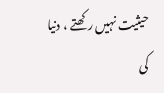حیثیت نہیں رکھتے ، دنیا کی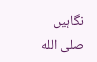نگاہیں صلى الله